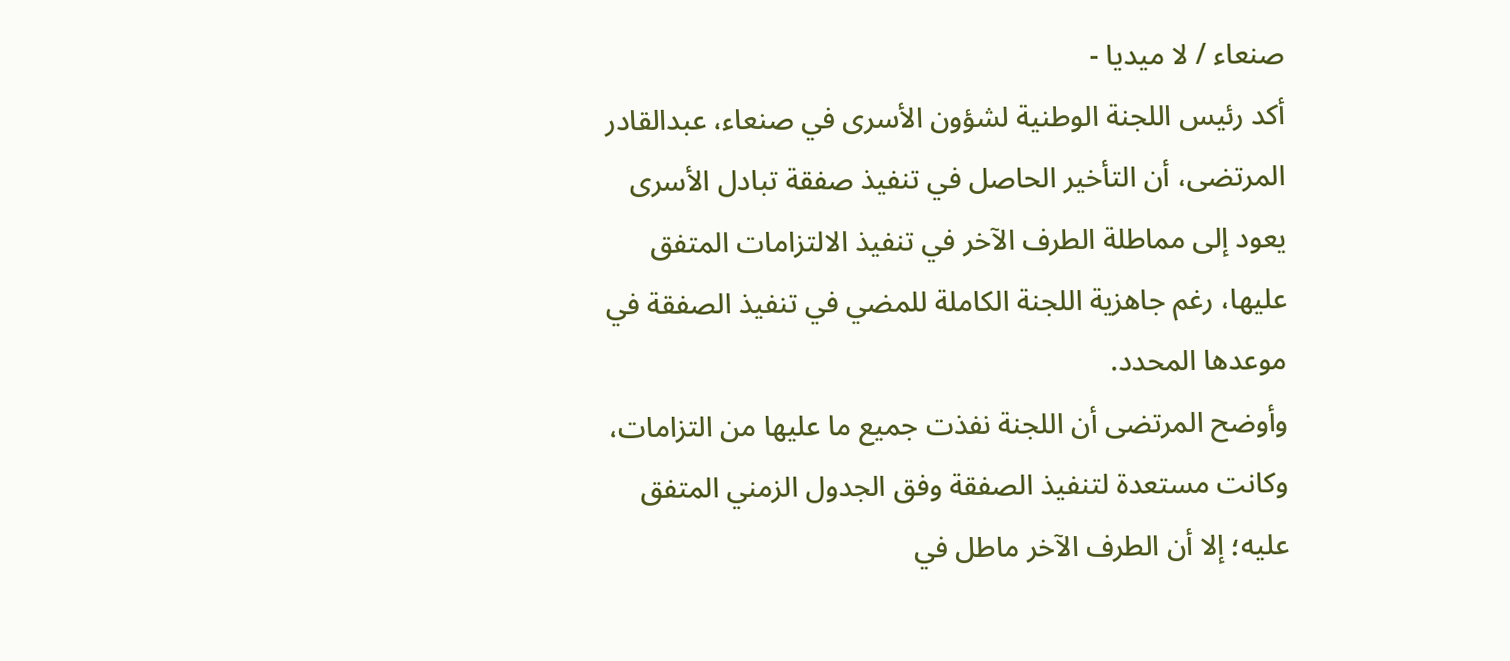صنعاء / لا ميديا -
أكد رئيس اللجنة الوطنية لشؤون الأسرى في صنعاء، عبدالقادر المرتضى، أن التأخير الحاصل في تنفيذ صفقة تبادل الأسرى يعود إلى مماطلة الطرف الآخر في تنفيذ الالتزامات المتفق عليها، رغم جاهزية اللجنة الكاملة للمضي في تنفيذ الصفقة في موعدها المحدد.
وأوضح المرتضى أن اللجنة نفذت جميع ما عليها من التزامات، وكانت مستعدة لتنفيذ الصفقة وفق الجدول الزمني المتفق عليه؛ إلا أن الطرف الآخر ماطل في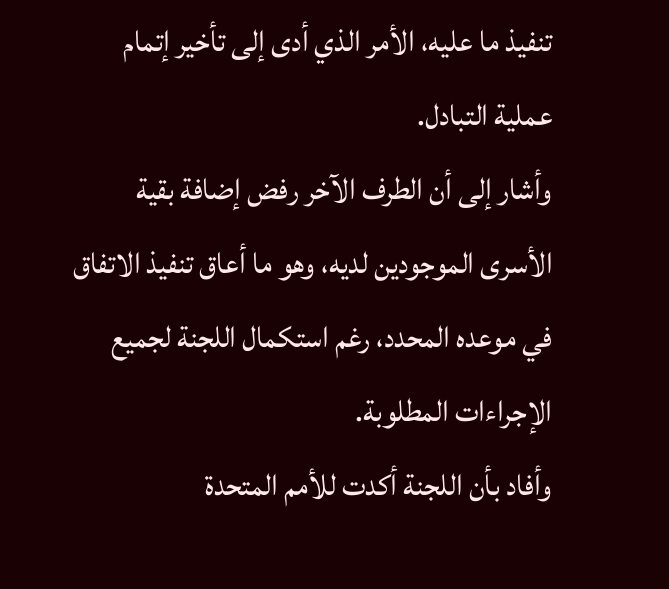تنفيذ ما عليه، الأمر الذي أدى إلى تأخير إتمام عملية التبادل.
وأشار إلى أن الطرف الآخر رفض إضافة بقية الأسرى الموجودين لديه، وهو ما أعاق تنفيذ الاتفاق في موعده المحدد، رغم استكمال اللجنة لجميع الإجراءات المطلوبة.
وأفاد بأن اللجنة أكدت للأمم المتحدة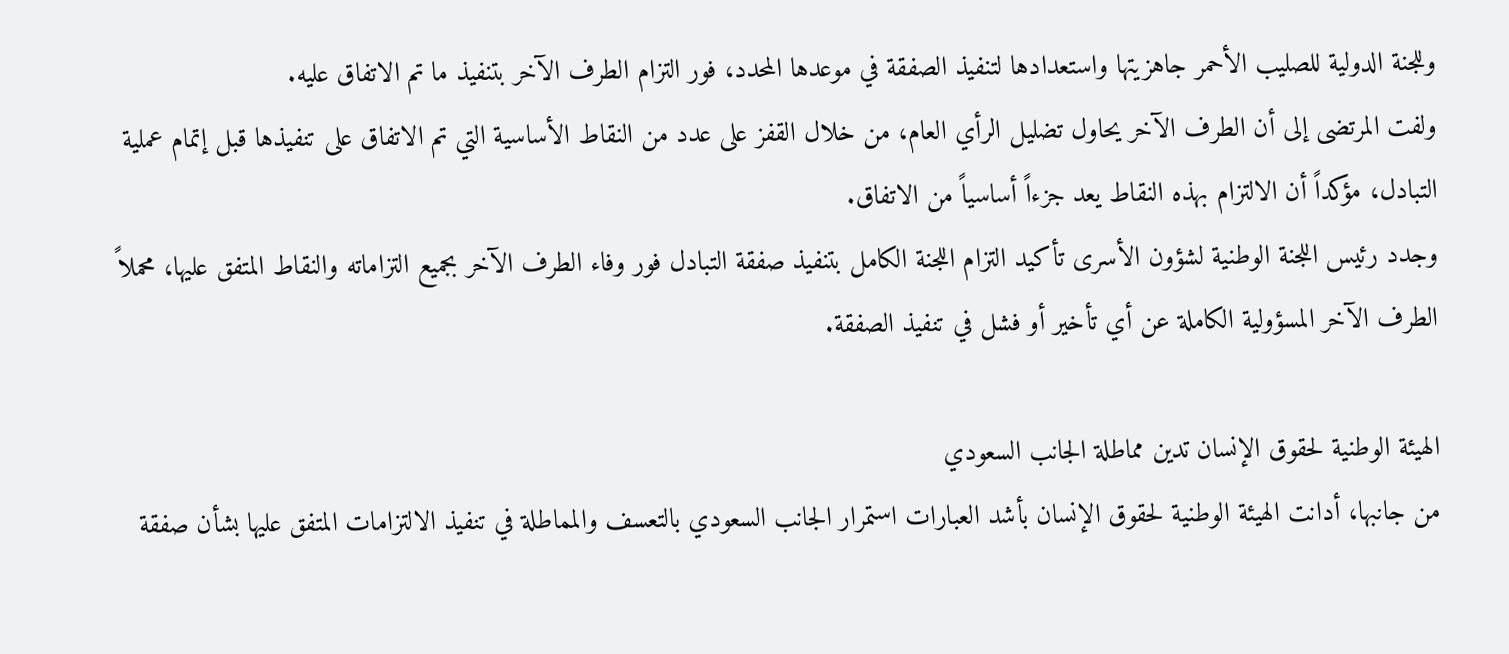وللجنة الدولية للصليب الأحمر جاهزيتها واستعدادها لتنفيذ الصفقة في موعدها المحدد، فور التزام الطرف الآخر بتنفيذ ما تم الاتفاق عليه.
ولفت المرتضى إلى أن الطرف الآخر يحاول تضليل الرأي العام، من خلال القفز على عدد من النقاط الأساسية التي تم الاتفاق على تنفيذها قبل إتمام عملية التبادل، مؤكداً أن الالتزام بهذه النقاط يعد جزءاً أساسياً من الاتفاق.
وجدد رئيس اللجنة الوطنية لشؤون الأسرى تأكيد التزام اللجنة الكامل بتنفيذ صفقة التبادل فور وفاء الطرف الآخر بجميع التزاماته والنقاط المتفق عليها، محملاً الطرف الآخر المسؤولية الكاملة عن أي تأخير أو فشل في تنفيذ الصفقة.

الهيئة الوطنية لحقوق الإنسان تدين مماطلة الجانب السعودي
من جانبها، أدانت الهيئة الوطنية لحقوق الإنسان بأشد العبارات استمرار الجانب السعودي بالتعسف والمماطلة في تنفيذ الالتزامات المتفق عليها بشأن صفقة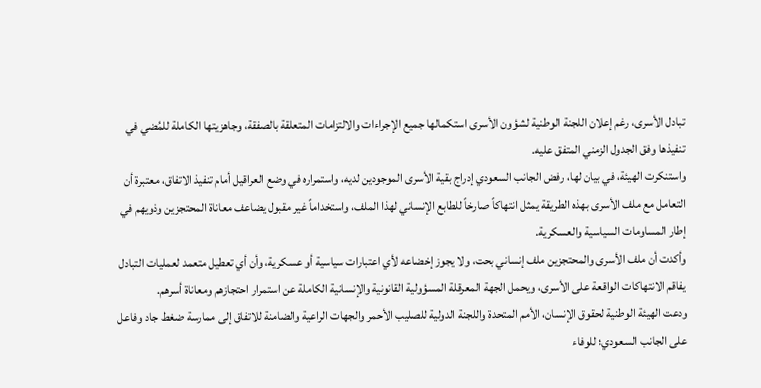تبادل الأسرى، رغم إعلان اللجنة الوطنية لشؤون الأسرى استكمالها جميع الإجراءات والالتزامات المتعلقة بالصفقة، وجاهزيتها الكاملة للمُضي في تنفيذها وفق الجدول الزمني المتفق عليه.
واستنكرت الهيئة، في بيان لها، رفض الجانب السعودي إدراج بقية الأسرى الموجودين لديه، واستمراره في وضع العراقيل أمام تنفيذ الاتفاق، معتبرة أن التعامل مع ملف الأسرى بهذه الطريقة يمثل انتهاكاً صارخاً للطابع الإنساني لهذا الملف، واستخداماً غير مقبول يضاعف معاناة المحتجزين وذويهم في إطار المساومات السياسية والعسكرية.
وأكدت أن ملف الأسرى والمحتجزين ملف إنساني بحت، ولا يجوز إخضاعه لأي اعتبارات سياسية أو عسكرية، وأن أي تعطيل متعمد لعمليات التبادل يفاقم الانتهاكات الواقعة على الأسرى، ويحمل الجهة المعرقلة المسؤولية القانونية والإنسانية الكاملة عن استمرار احتجازهم ومعاناة أسرهم.
ودعت الهيئة الوطنية لحقوق الإنسان، الأمم المتحدة واللجنة الدولية للصليب الأحمر والجهات الراعية والضامنة للاتفاق إلى ممارسة ضغط جاد وفاعل على الجانب السعودي؛ للوفاء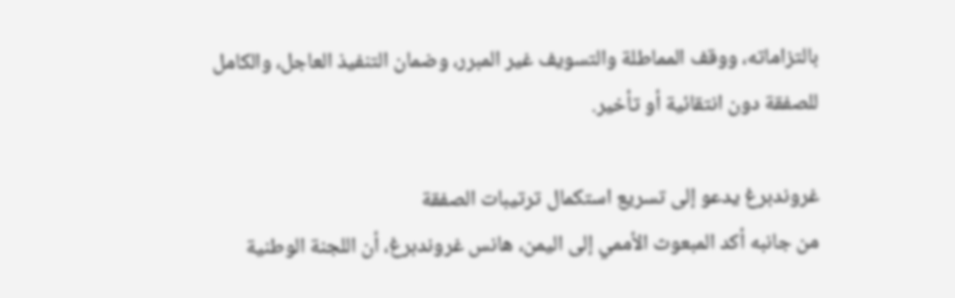بالتزاماته، ووقف المماطلة والتسويف غير المبرر، وضمان التنفيذ العاجل، والكامل للصفقة دون انتقائية أو تأخير.

غروندبرغ يدعو إلى تسريع استكمال ترتيبات الصفقة
من جانبه أكد المبعوث الأممي إلى اليمن، هانس غروندبرغ، أن اللجنة الوطنية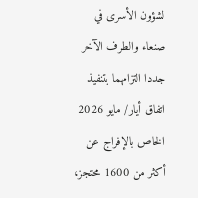لشؤون الأسرى في صنعاء والطرف الآخر جددا التزامهما بتنفيذ اتفاق أيار/ مايو 2026 الخاص بالإفراج عن أكثر من 1600 محتجز،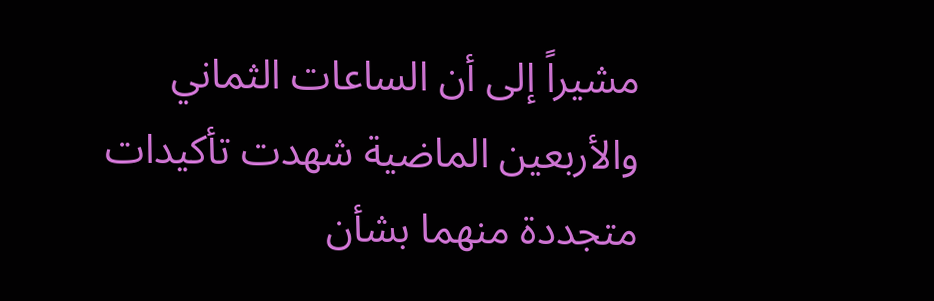مشيراً إلى أن الساعات الثماني والأربعين الماضية شهدت تأكيدات متجددة منهما بشأن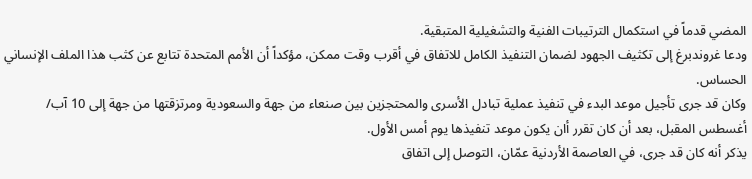المضي قدماً في استكمال الترتيبات الفنية والتشغيلية المتبقية.
ودعا غروندبرغ إلى تكثيف الجهود لضمان التنفيذ الكامل للاتفاق في أقرب وقت ممكن، مؤكداً أن الأمم المتحدة تتابع عن كثب هذا الملف الإنساني الحساس.
وكان قد جرى تأجيل موعد البدء في تنفيذ عملية تبادل الأسرى والمحتجزين بين صنعاء من جهة والسعودية ومرتزقتها من جهة إلى 10 آب/ أغسطس المقبل، بعد أن كان تقرر أان يكون موعد تنفيذها يوم أمس الأول.
يذكر أنه كان قد جرى، في العاصمة الأردنية عمّان، التوصل إلى اتفاق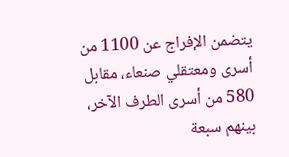يتضمن الإفراج عن 1100 من أسرى ومعتقلي صنعاء، مقابل 580 من أسرى الطرف الآخر، بينهم سبعة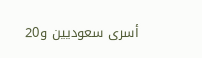أسرى سعوديين و20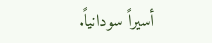أسيراً سودانياً.